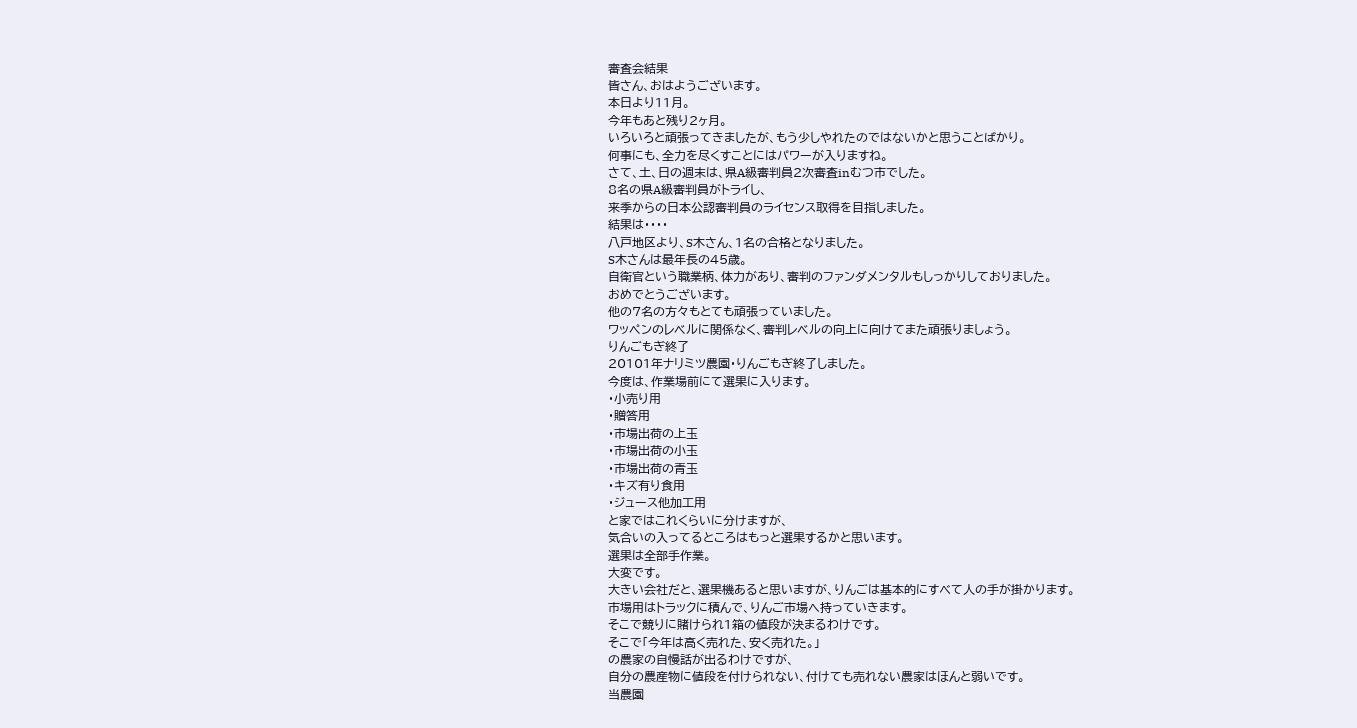審査会結果
皆さん、おはようございます。
本日より11月。
今年もあと残り2ヶ月。
いろいろと頑張ってきましたが、もう少しやれたのではないかと思うことばかり。
何事にも、全力を尽くすことにはパワーが入りますね。
さて、土、日の週末は、県A級審判員2次審査inむつ市でした。
8名の県A級審判員がトライし、
来季からの日本公認審判員のライセンス取得を目指しました。
結果は・・・・
八戸地区より、S木さん、1名の合格となりました。
S木さんは最年長の45歳。
自衛官という職業柄、体力があり、審判のファンダメンタルもしっかりしておりました。
おめでとうございます。
他の7名の方々もとても頑張っていました。
ワッペンのレベルに関係なく、審判レベルの向上に向けてまた頑張りましょう。
りんごもぎ終了
20101年ナリミツ農園・りんごもぎ終了しました。
今度は、作業場前にて選果に入ります。
・小売り用
・贈答用
・市場出荷の上玉
・市場出荷の小玉
・市場出荷の青玉
・キズ有り食用
・ジュース他加工用
と家ではこれくらいに分けますが、
気合いの入ってるところはもっと選果するかと思います。
選果は全部手作業。
大変です。
大きい会社だと、選果機あると思いますが、りんごは基本的にすべて人の手が掛かります。
市場用はトラックに積んで、りんご市場へ持っていきます。
そこで競りに賭けられ1箱の値段が決まるわけです。
そこで「今年は高く売れた、安く売れた。」
の農家の自慢話が出るわけですが、
自分の農産物に値段を付けられない、付けても売れない農家はほんと弱いです。
当農園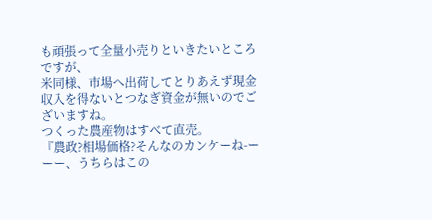も頑張って全量小売りといきたいところですが、
米同様、市場へ出荷してとりあえず現金収入を得ないとつなぎ資金が無いのでございますね。
つくった農産物はすべて直売。
『農政?相場価格?そんなのカンケーね-ーーー、うちらはこの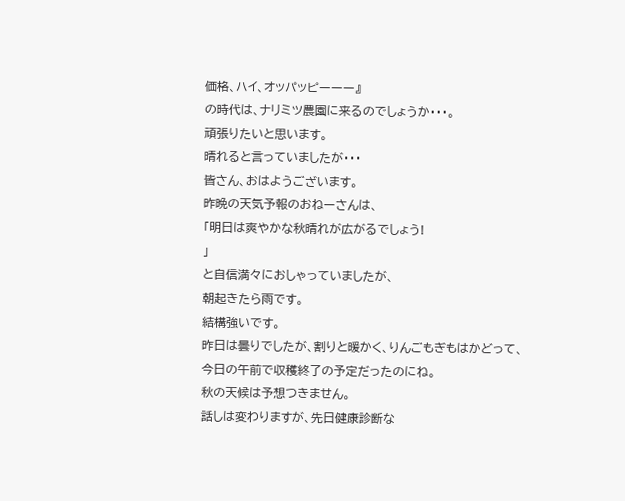価格、ハイ、オッパッピーーー』
の時代は、ナリミツ農園に来るのでしょうか・・・。
頑張りたいと思います。
晴れると言っていましたが・・・
皆さん、おはようございます。
昨晩の天気予報のおねーさんは、
「明日は爽やかな秋晴れが広がるでしょう!
」
と自信満々におしゃっていましたが、
朝起きたら雨です。
結構強いです。
昨日は曇りでしたが、割りと暖かく、りんごもぎもはかどって、
今日の午前で収穫終了の予定だったのにね。
秋の天候は予想つきません。
話しは変わりますが、先日健康診断な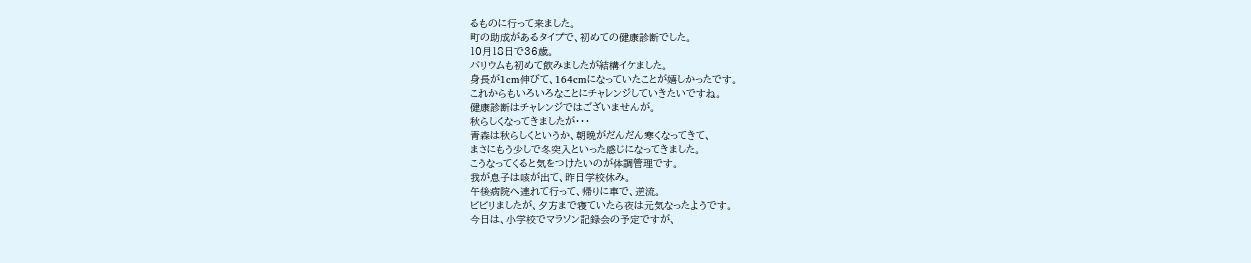るものに行って来ました。
町の助成があるタイプで、初めての健康診断でした。
10月18日で36歳。
バリウムも初めて飲みましたが結構イケました。
身長が1cm伸びて、164cmになっていたことが嬉しかったです。
これからもいろいろなことにチャレンジしていきたいですね。
健康診断はチャレンジではございませんが。
秋らしくなってきましたが・・・
青森は秋らしくというか、朝晩がだんだん寒くなってきて、
まさにもう少しで冬突入といった感じになってきました。
こうなってくると気をつけたいのが体調管理です。
我が息子は咳が出て、昨日学校休み。
午後病院へ連れて行って、帰りに車で、逆流。
ビビリましたが、夕方まで寝ていたら夜は元気なったようです。
今日は、小学校でマラソン記録会の予定ですが、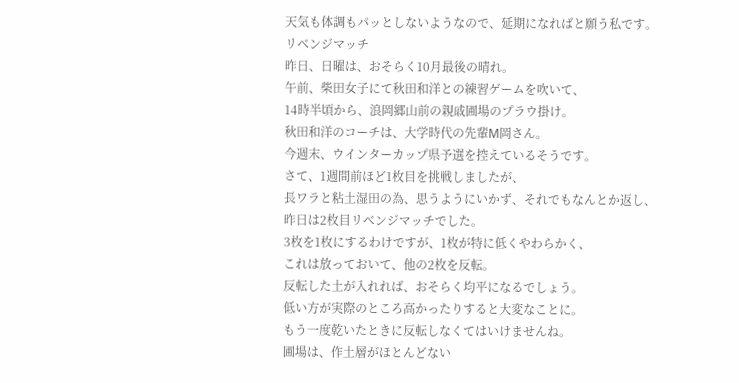天気も体調もパッとしないようなので、延期になればと願う私です。
リベンジマッチ
昨日、日曜は、おそらく10月最後の晴れ。
午前、柴田女子にて秋田和洋との練習ゲームを吹いて、
14時半頃から、浪岡郷山前の親戚圃場のプラウ掛け。
秋田和洋のコーチは、大学時代の先輩M岡さん。
今週末、ウインターカップ県予選を控えているそうです。
さて、1週間前ほど1枚目を挑戦しましたが、
長ワラと粘土湿田の為、思うようにいかず、それでもなんとか返し、
昨日は2枚目リベンジマッチでした。
3枚を1枚にするわけですが、1枚が特に低くやわらかく、
これは放っておいて、他の2枚を反転。
反転した土が入れれば、おそらく均平になるでしょう。
低い方が実際のところ高かったりすると大変なことに。
もう一度乾いたときに反転しなくてはいけませんね。
圃場は、作土層がほとんどない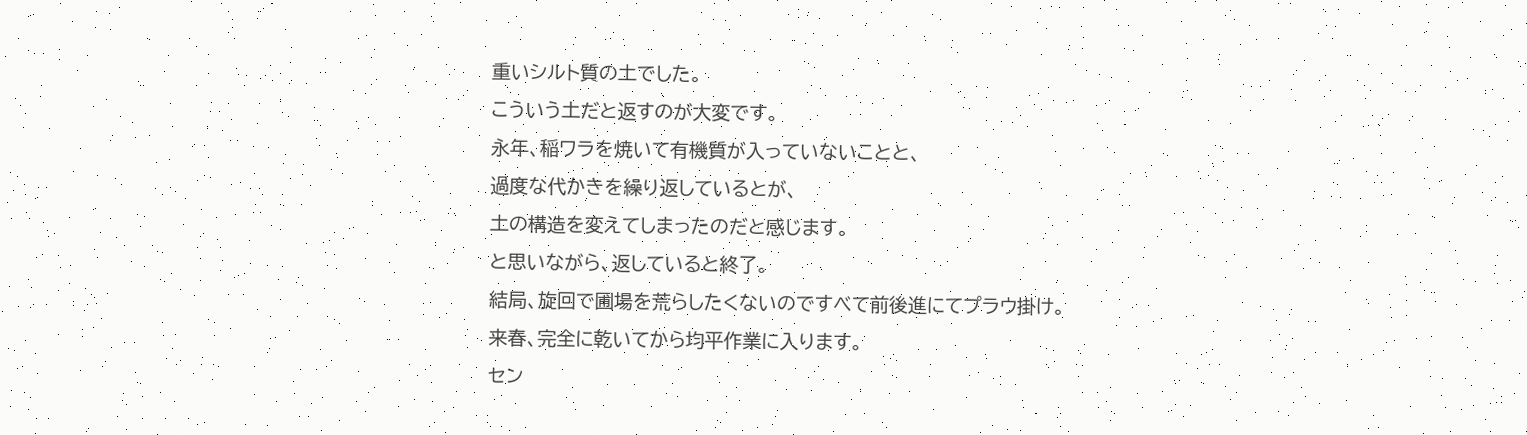重いシルト質の土でした。
こういう土だと返すのが大変です。
永年、稲ワラを焼いて有機質が入っていないことと、
過度な代かきを繰り返しているとが、
土の構造を変えてしまったのだと感じます。
と思いながら、返していると終了。
結局、旋回で圃場を荒らしたくないのですべて前後進にてプラウ掛け。
来春、完全に乾いてから均平作業に入ります。
セン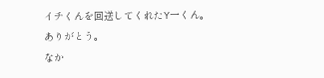イチくんを回送してくれたY一くん。
ありがとう。
なか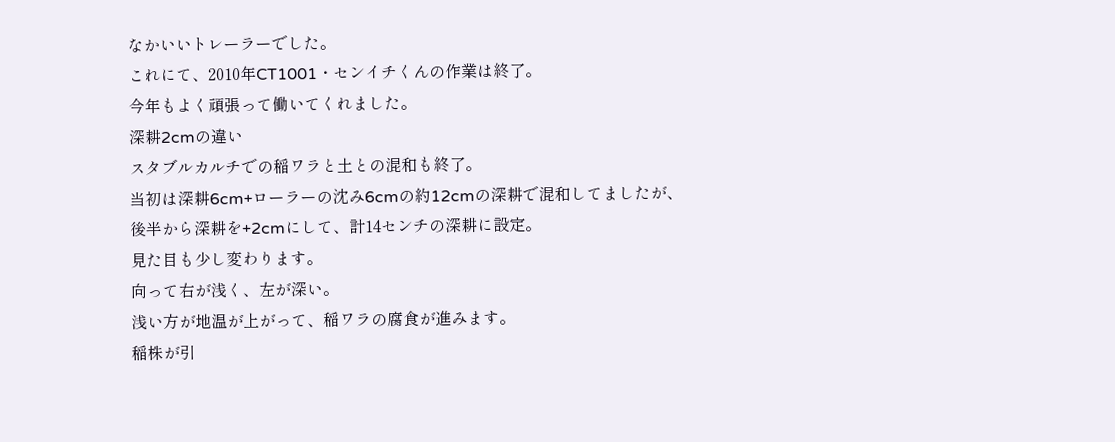なかいいトレーラーでした。
これにて、2010年CT1001・センイチくんの作業は終了。
今年もよく頑張って働いてくれました。
深耕2cmの違い
スタブルカルチでの稲ワラと土との混和も終了。
当初は深耕6cm+ローラーの沈み6cmの約12cmの深耕で混和してましたが、
後半から深耕を+2cmにして、計14センチの深耕に設定。
見た目も少し変わります。
向って右が浅く、左が深い。
浅い方が地温が上がって、稲ワラの腐食が進みます。
稲株が引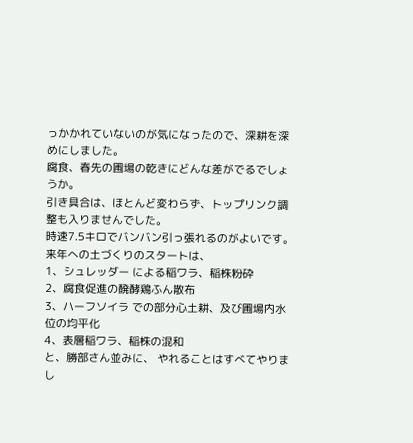っかかれていないのが気になったので、深耕を深めにしました。
腐食、春先の圃場の乾きにどんな差がでるでしょうか。
引き具合は、ほとんど変わらず、トップリンク調整も入りませんでした。
時速7.5キロでバンバン引っ張れるのがよいです。
来年への土づくりのスタートは、
1、シュレッダー による稲ワラ、稲株粉砕
2、腐食促進の醗酵鶏ふん散布
3、ハーフソイラ での部分心土耕、及び圃場内水位の均平化
4、表層稲ワラ、稲株の混和
と、勝部さん並みに、 やれることはすべてやりまし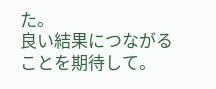た。
良い結果につながることを期待して。